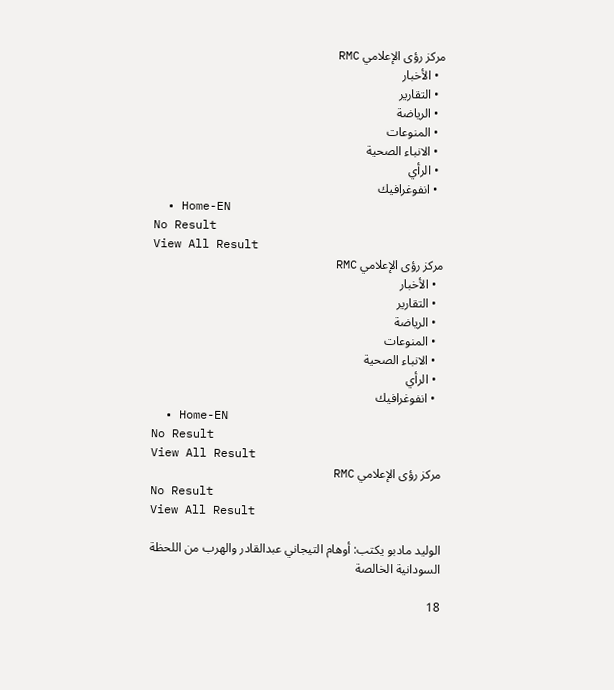مركز رؤى الإعلامي RMC
  • الأخبار
  • التقارير
  • الرياضة
  • المنوعات
  • الانباء الصحية
  • الرأي
  • انفوغرافيك
  • Home-EN
No Result
View All Result
مركز رؤى الإعلامي RMC
  • الأخبار
  • التقارير
  • الرياضة
  • المنوعات
  • الانباء الصحية
  • الرأي
  • انفوغرافيك
  • Home-EN
No Result
View All Result
مركز رؤى الإعلامي RMC
No Result
View All Result

الوليد مادبو يكتب: أوهام التيجاني عبدالقادر والهرب من اللحظة السودانية الخالصة

18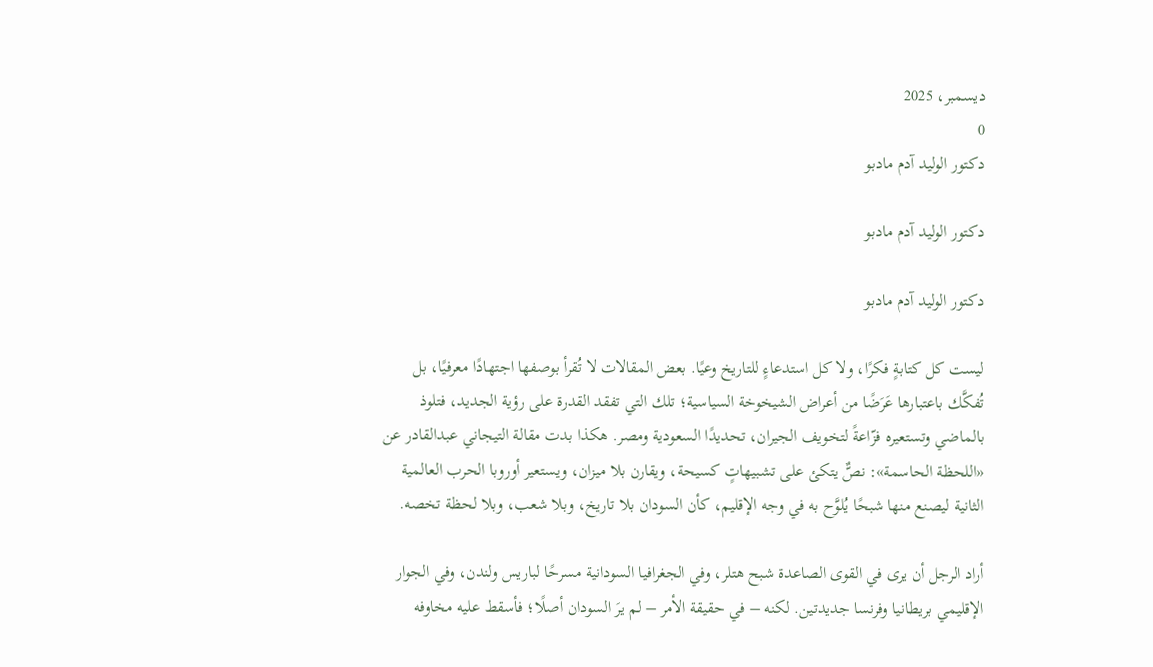ديسمبر، 2025
0
دكتور الوليد آدم مادبو

دكتور الوليد آدم مادبو

دكتور الوليد آدم مادبو

ليست كل كتابةٍ فكرًا، ولا كل استدعاءٍ للتاريخ وعيًا. بعض المقالات لا تُقرأ بوصفها اجتهادًا معرفيًا، بل تُفكَّك باعتبارها عَرَضًا من أعراض الشيخوخة السياسية؛ تلك التي تفقد القدرة على رؤية الجديد، فتلوذ بالماضي وتستعيره فزّاعةً لتخويف الجيران، تحديدًا السعودية ومصر. هكذا بدت مقالة التيجاني عبدالقادر عن «اللحظة الحاسمة»: نصٌّ يتكئ على تشبيهاتٍ كسيحة، ويقارن بلا ميزان، ويستعير أوروبا الحرب العالمية الثانية ليصنع منها شبحًا يُلوَّح به في وجه الإقليم، كأن السودان بلا تاريخ، وبلا شعب، وبلا لحظة تخصه.

أراد الرجل أن يرى في القوى الصاعدة شبح هتلر، وفي الجغرافيا السودانية مسرحًا لباريس ولندن، وفي الجوار الإقليمي بريطانيا وفرنسا جديدتين. لكنه – في حقيقة الأمر – لم يرَ السودان أصلًا؛ فأسقط عليه مخاوفه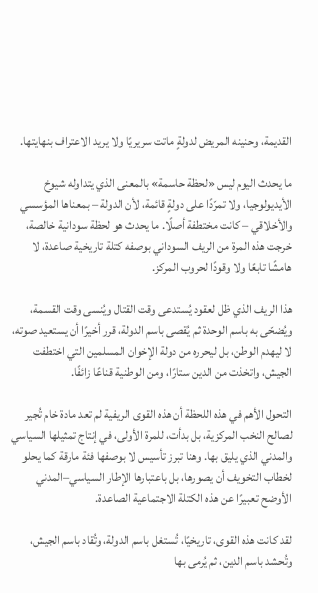القديمة، وحنينه المريض لدولةٍ ماتت سريريًا ولا يريد الاعتراف بنهايتها.

ما يحدث اليوم ليس «لحظة حاسمة» بالمعنى الذي يتداوله شيوخ الأيديولوجيا، ولا تمرّدًا على دولةٍ قائمة، لأن الدولة – بمعناها المؤسسي والأخلاقي – كانت مختطفة أصلًا. ما يحدث هو لحظة سودانية خالصة، خرجت هذه المرة من الريف السوداني بوصفه كتلة تاريخية صاعدة، لا هامشًا تابعًا ولا وقودًا لحروب المركز.

هذا الريف الذي ظل لعقود يُستدعى وقت القتال ويُنسى وقت القسمة، ويُضحّى به باسم الوحدة ثم يُقصى باسم الدولة، قرر أخيرًا أن يستعيد صوته، لا ليهدم الوطن، بل ليحرره من دولة الإخوان المسلمين التي اختطفت الجيش، واتخذت من الدين ستارًا، ومن الوطنية قناعًا زائفًا.

التحول الأهم في هذه اللحظة أن هذه القوى الريفية لم تعد مادة خام تُجير لصالح النخب المركزية، بل بدأت، للمرة الأولى، في إنتاج تمثيلها السياسي والمدني الذي يليق بها. وهنا تبرز تأسيس لا بوصفها فئة مارقة كما يحلو لخطاب التخويف أن يصورها، بل باعتبارها الإطار السياسي–المدني الأوضح تعبيرًا عن هذه الكتلة الاجتماعية الصاعدة.

لقد كانت هذه القوى، تاريخيًا، تُستغل باسم الدولة، وتُقاد باسم الجيش، وتُحشد باسم الدين، ثم يُرمى بها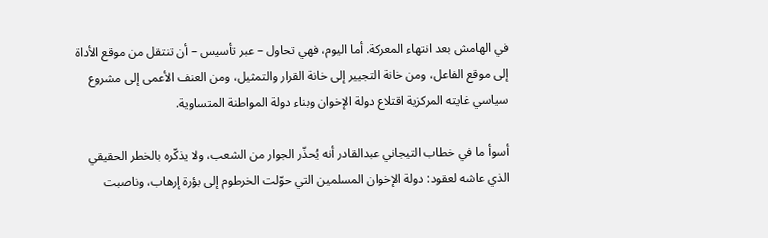في الهامش بعد انتهاء المعركة. أما اليوم، فهي تحاول – عبر تأسيس – أن تنتقل من موقع الأداة إلى موقع الفاعل، ومن خانة التجيير إلى خانة القرار والتمثيل، ومن العنف الأعمى إلى مشروع سياسي غايته المركزية اقتلاع دولة الإخوان وبناء دولة المواطنة المتساوية.

أسوأ ما في خطاب التيجاني عبدالقادر أنه يُحذّر الجوار من الشعب، ولا يذكّره بالخطر الحقيقي الذي عاشه لعقود: دولة الإخوان المسلمين التي حوّلت الخرطوم إلى بؤرة إرهاب، وناصبت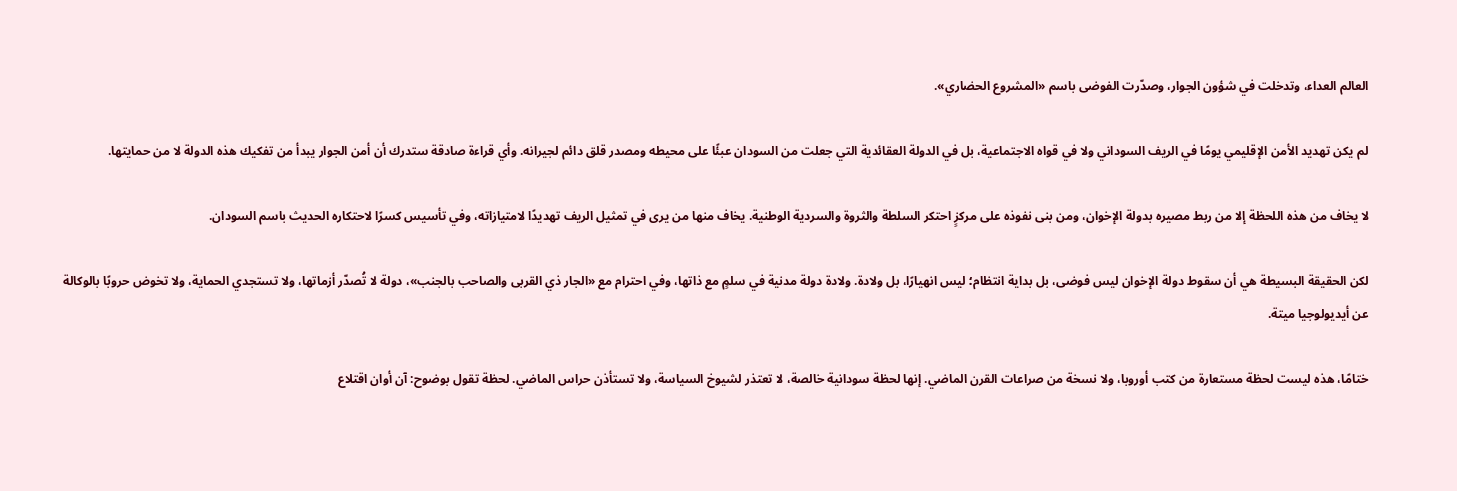العالم العداء، وتدخلت في شؤون الجوار، وصدّرت الفوضى باسم «المشروع الحضاري».

لم يكن تهديد الأمن الإقليمي يومًا في الريف السوداني ولا في قواه الاجتماعية، بل في الدولة العقائدية التي جعلت من السودان عبئًا على محيطه ومصدر قلق دائم لجيرانه. وأي قراءة صادقة ستدرك أن أمن الجوار يبدأ من تفكيك هذه الدولة لا من حمايتها.

لا يخاف من هذه اللحظة إلا من ربط مصيره بدولة الإخوان، ومن بنى نفوذه على مركزٍ احتكر السلطة والثروة والسردية الوطنية. يخاف منها من يرى في تمثيل الريف تهديدًا لامتيازاته، وفي تأسيس كسرًا لاحتكاره الحديث باسم السودان.

لكن الحقيقة البسيطة هي أن سقوط دولة الإخوان ليس فوضى، بل بداية انتظام؛ ليس انهيارًا، بل ولادة. ولادة دولة مدنية في سلمٍ مع ذاتها، وفي احترام مع «الجار ذي القربى والصاحب بالجنب»، دولة لا تُصدّر أزماتها، ولا تستجدي الحماية، ولا تخوض حروبًا بالوكالة عن أيديولوجيا ميتة.

ختامًا، هذه ليست لحظة مستعارة من كتب أوروبا، ولا نسخة من صراعات القرن الماضي. إنها لحظة سودانية خالصة، لا تعتذر لشيوخ السياسة، ولا تستأذن حراس الماضي. لحظة تقول بوضوح: آن أوان اقتلاع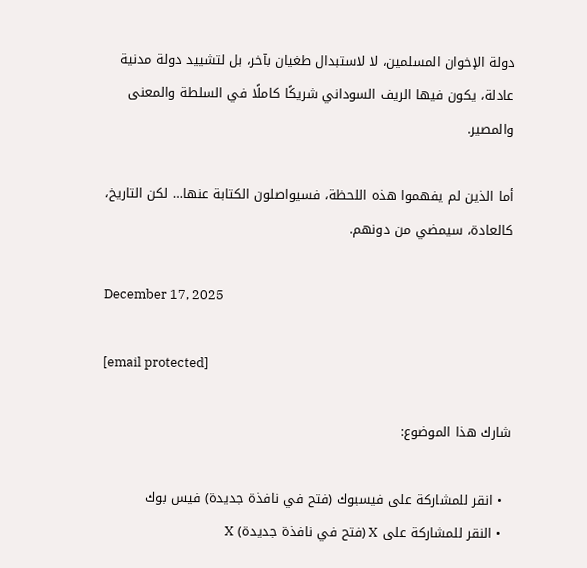دولة الإخوان المسلمين، لا لاستبدال طغيان بآخر، بل لتشييد دولة مدنية عادلة، يكون فيها الريف السوداني شريكًا كاملًا في السلطة والمعنى والمصير.

أما الذين لم يفهموا هذه اللحظة، فسيواصلون الكتابة عنها… لكن التاريخ، كالعادة، سيمضي من دونهم.

December 17, 2025

[email protected]

شارك هذا الموضوع:

  • انقر للمشاركة على فيسبوك (فتح في نافذة جديدة) فيس بوك
  • النقر للمشاركة على X (فتح في نافذة جديدة) X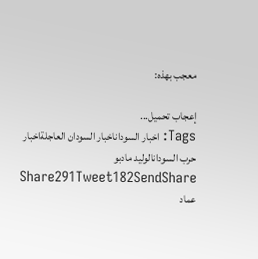معجب بهذه:

إعجاب تحميل...
Tags: اخبار السوداناخبار السودان العاجلةاخبار حرب السودانالوليد مادبو
Share291Tweet182SendShare
عماد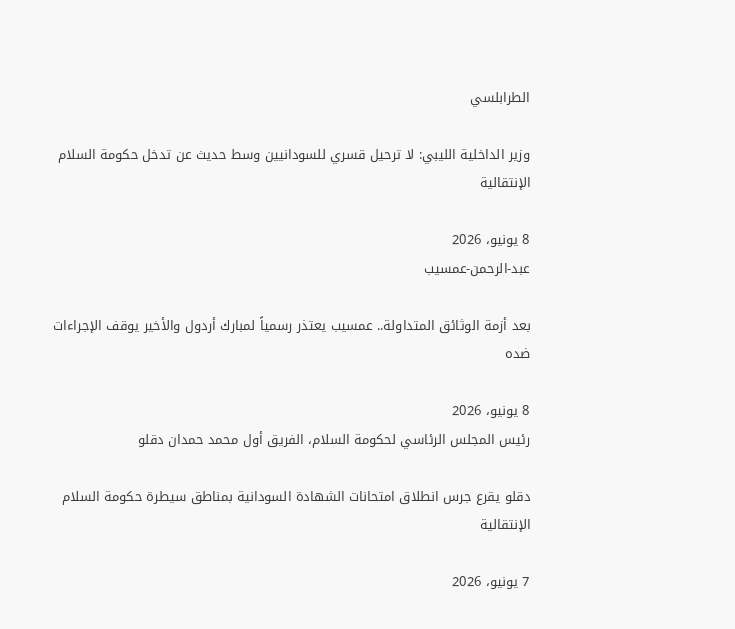الطرابلسي

وزير الداخلية الليبي: لا ترحيل قسري للسودانيين وسط حديث عن تدخل حكومة السلام الإنتقالية

8 يونيو، 2026
عبد-الرحمن-عمسيب

بعد أزمة الوثائق المتداولة.. عمسيب يعتذر رسمياً لمبارك أردول والأخير يوقف الإجراءات ضده

8 يونيو، 2026
رئيس المجلس الرئاسي لحكومة السلام، الفريق أول محمد حمدان دقلو

دقلو يقرع جرس انطلاق امتحانات الشهادة السودانية بمناطق سيطرة حكومة السلام الإنتقالية

7 يونيو، 2026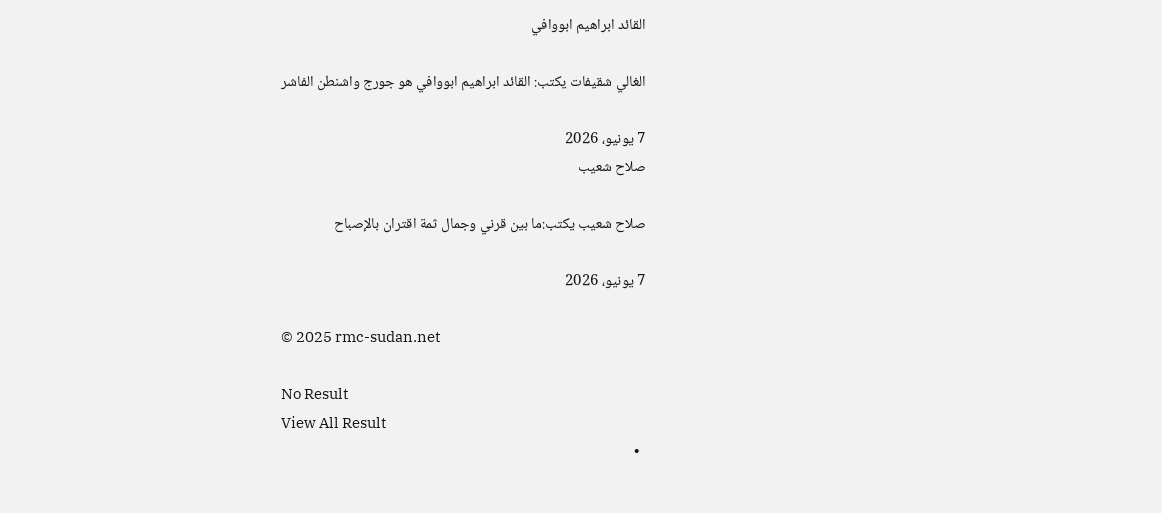القائد ابراهيم ابووافي

الغالي شقيفات يكتب: القائد ابراهيم ابووافي هو جورج واشنطن الفاشر

7 يونيو، 2026
صلاح شعيب

صلاح شعيب يكتب:ما بين قرني وجمال ثمة اقتران بالإصباح

7 يونيو، 2026

© 2025 rmc-sudan.net

No Result
View All Result
  •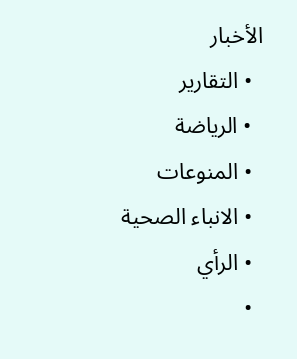الأخبار
  • التقارير
  • الرياضة
  • المنوعات
  • الانباء الصحية
  • الرأي
  •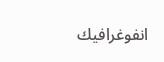انفوغرافيك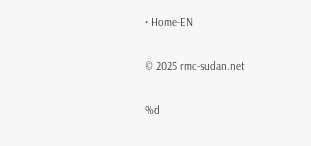• Home-EN

© 2025 rmc-sudan.net

%d